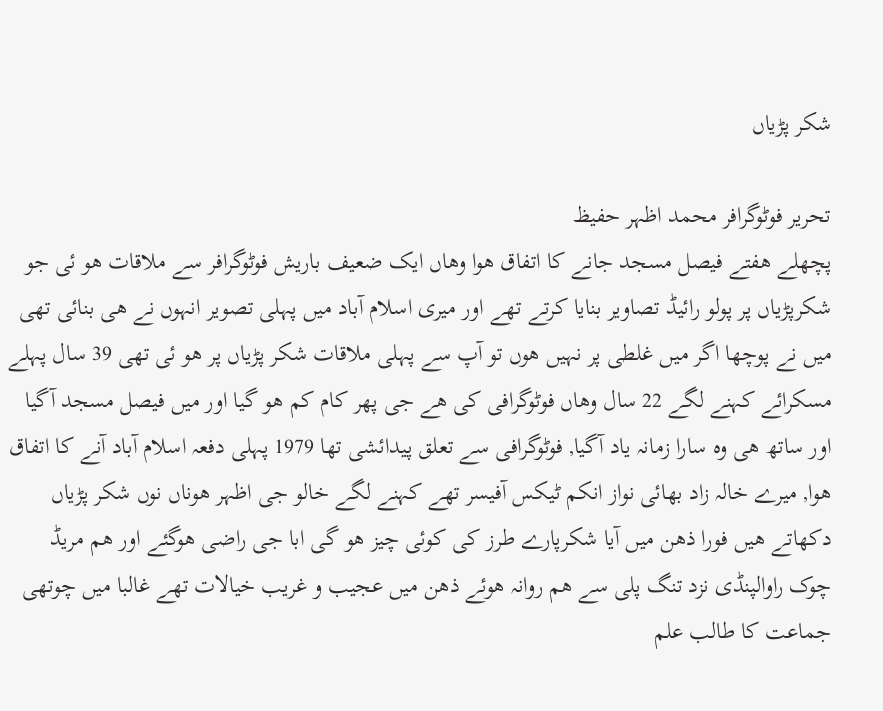شکر پڑیاں

تحریر فوٹوگرافر محمد اظہر حفیظ
پچھلے ھفتے فیصل مسجد جانے کا اتفاق ھوا وھاں ایک ضعیف باریش فوٹوگرافر سے ملاقات ھو ئی جو شکرپڑیاں پر پولو رائیڈ تصاویر بنایا کرتے تھے اور میری اسلام آباد میں پہلی تصویر انہوں نے ھی بنائی تھی میں نے پوچھا اگر میں غلطی پر نہیں ھوں تو آپ سے پہلی ملاقات شکر پڑیاں پر ھو ئی تھی 39 سال پہلے مسکرائے کہنے لگے 22 سال وھاں فوٹوگرافی کی ھے جی پھر کام کم ھو گیا اور میں فیصل مسجد آگیا اور ساتھ ھی وہ سارا زمانہ یاد آگیا, فوٹوگرافی سے تعلق پیدائشی تھا 1979 پہلی دفعہ اسلام آباد آنے کا اتفاق ھوا, میرے خالہ زاد بھائی نواز انکم ٹیکس آفیسر تھے کہنے لگے خالو جی اظہر ھوناں نوں شکر پڑیاں دکھاتے ھیں فورا ذھن میں آیا شکرپارے طرز کی کوئی چیز ھو گی ابا جی راضی ھوگئے اور ھم مریڈ چوک راوالپنڈی نزد تنگ پلی سے ھم روانہ ھوئے ذھن میں عجیب و غریب خیالات تھے غالبا میں چوتھی جماعت کا طالب علم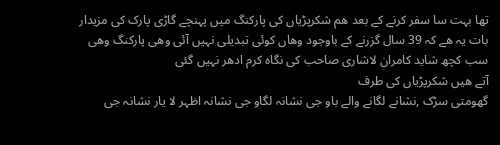تھا بہت سا سفر کرنے کے بعد ھم شکرپڑیاں کی پارکنگ میں پہنچے گاڑی پارک کی مزیدار بات یہ ھے کہ 39 سال گزرنے کے باوجود وھاں کوئی تبدیلی نہیں آئی وھی پارکنگ وھی سب کچھ شاید کامران لاشاری صاحب کی نگاہ کرم ادھر نہیں گئی
آتے ھیں شکرپڑیاں کی طرف
گھومتی سڑک ,نشانے لگانے والے باو جی نشانہ لگاو جی نشانہ اظہر لا یار نشانہ جی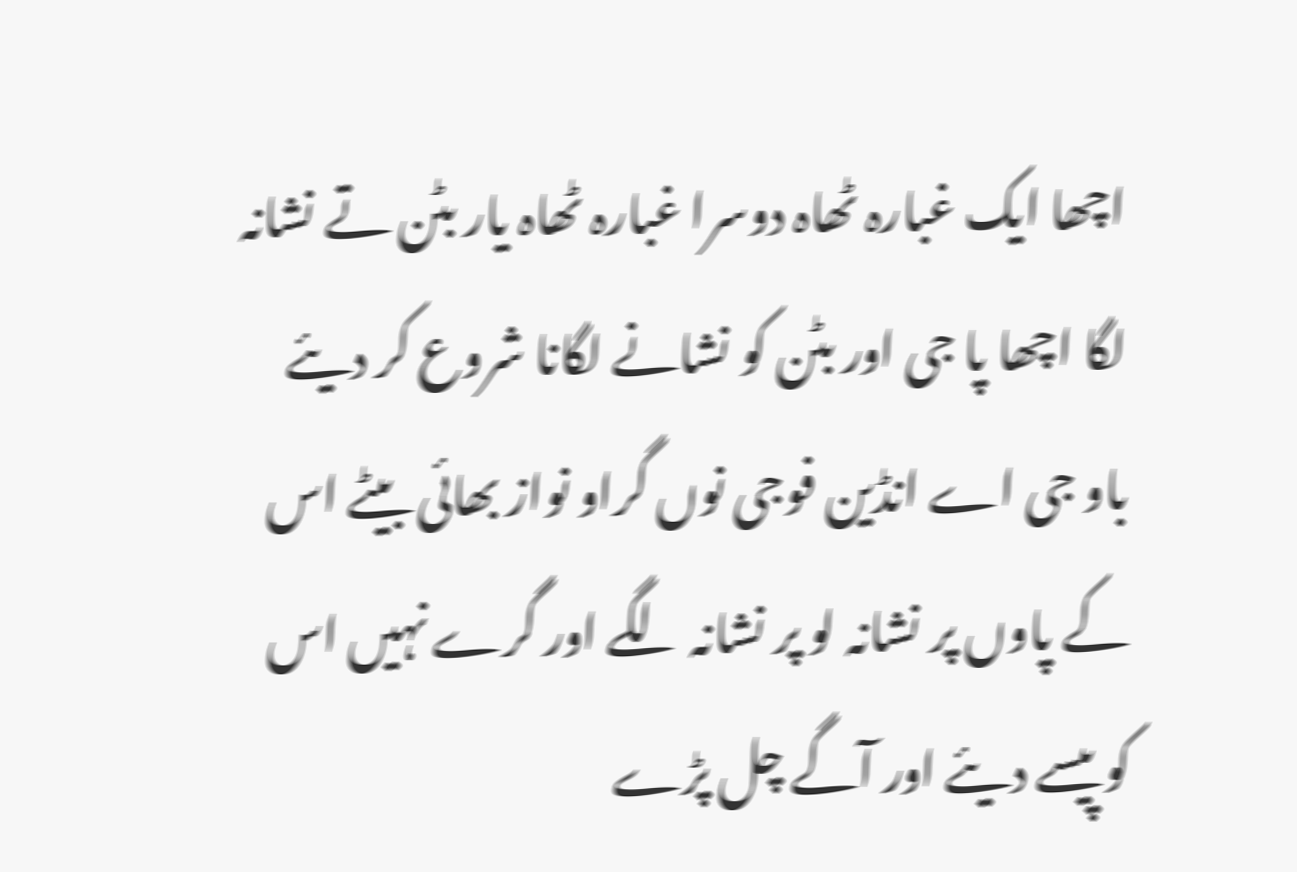اچھا ایک غبارہ ٹھاہ دوسرا غبارہ ٹھاہ یار بٹن تے نشانہ لگا اچھا پا جی اور بٹن کو نشانے لگانا شروع کر دیئے باو جی اے انڈین فوجی نوں گراو نواز بھائی بیٹے اس کے پاوں پر نشانہ لو پر نشانہ لگے اور گرے نہیں اس کو پیسے دیئے اور آگے چل پڑے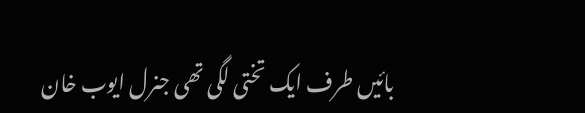بائیں طرف ایک تختی لگی تھی جنرل ایوب خان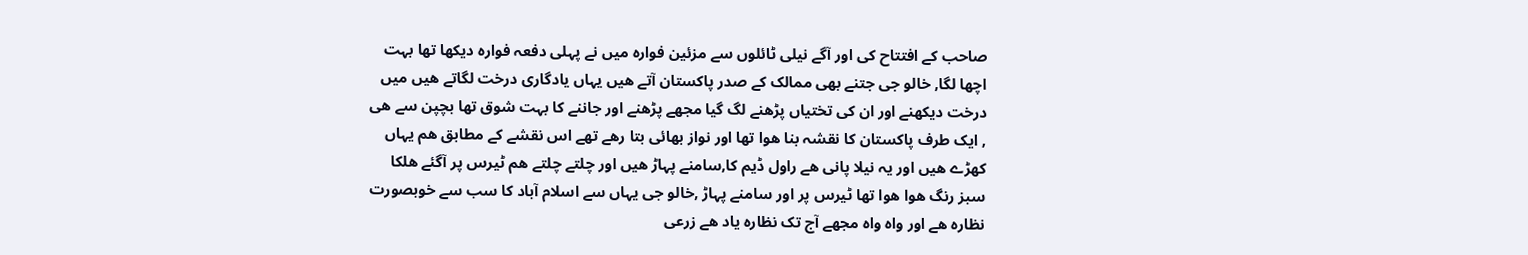صاحب کے افتتاح کی اور آگے نیلی ٹائلوں سے مزئین فوارہ میں نے پہلی دفعہ فوارہ دیکھا تھا بہت اچھا لگا, خالو جی جتنے بھی ممالک کے صدر پاکستان آتے ھیں یہاں یادگاری درخت لگاتے ھیں میں درخت دیکھنے اور ان کی تختیاں پڑھنے لگ گیا مجھے پڑھنے اور جاننے کا بہت شوق تھا بچپن سے ھی , ایک طرف پاکستان کا نقشہ بنا ھوا تھا اور نواز بھائی بتا رھے تھے اس نقشے کے مطابق ھم یہاں کھڑے ھیں اور یہ نیلا پانی ھے راول ڈیم کا,سامنے پہاڑ ھیں اور چلتے چلتے ھم ٹیرس پر آگئے ھلکا سبز رنگ ھوا ھوا تھا ٹیرس پر اور سامنے پہاڑ ,خالو جی یہاں سے اسلام آباد کا سب سے خوبصورت نظارہ ھے اور واہ واہ مجھے آج تک نظارہ یاد ھے زرعی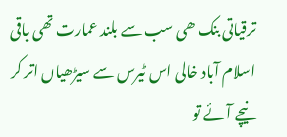ترقیاتی بنک ھی سب سے بلند عمارت تھی باقی اسلام آباد خالی اس ٹیرس سے سیڑھیاں اتر کر نیچے آئے تو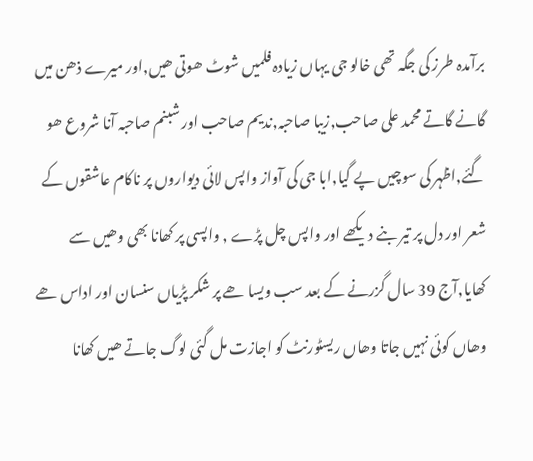برآمدہ طرز کی جگہ تھی خالو جی یہاں زیادہ فلمیں شوٹ ھوتی ھیں,اور میرے ذھن میں گانے گاتے محمد علی صاحب,زیبا صاحبہ,ندیم صاحب اور شبنم صاحبہ آنا شروع ھو گئے,اظہر کی سوچیں پے گیا,ابا جی کی آواز واپس لائی دیواروں پر ناکام عاشقوں کے شعر اور دل پر تیر بنے دیکھے اور واپس چل پڑے , واپسی پر کھانا بھی وھیں سے کھایا,آج 39 سال گزرنے کے بعد سب ویسا ھے پر شکر پڑیاں سنسان اور اداس ھے وھاں کوئی نہیں جاتا وھاں ریسٹورنٹ کو اجازت مل گئی لوگ جاتے ھیں کھانا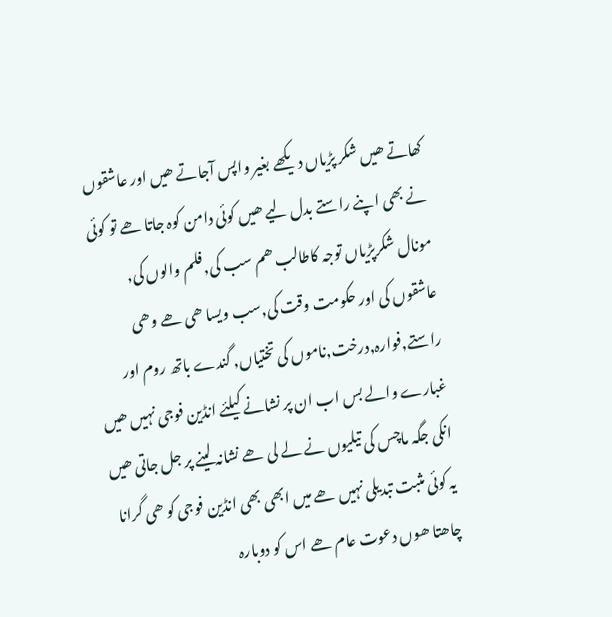کھاتے ھیں شکر پڑیاں دیکھے بغیر واپس آجاتے ھیں اور عاشقوں نے بھی اپنے راستے بدل لیے ھیں کوئی دامن کوہ جاتا ھے تو کوئی مونال شکرپڑیاں توجہ کاطالب ھم سب کی,فلم والوں کی, عاشقوں کی اور حکومت وقت کی,سب ویسا ھی ھے وھی راستے,فوارہ,درخت,ناموں کی تختیاں, گندے باتھ روم اور غبارے والے بس اب ان پر نشانے کیلئے انڈین فوجی نہیں ھیں انکی جگہ ماچس کی تیلیوں نے لے لی ھے نشانہ لینے پر جل جاتی ھیں یہ کوئی مثبت تبدیلی نہیں ھے میں ابھی بھی انڈین فوجی کو ھی گرانا چاھتا ھوں دعوت عام ھے اس کو دوبارہ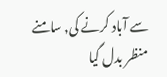سے آباد کرنے کی, سامنے منظر بدل گیا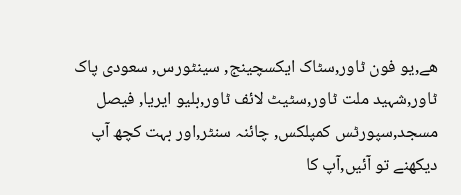ھے,یو فون ٹاور,سٹاک ایکسچینج, سینٹورس, سعودی پاک ٹاور,شہید ملت ٹاور,سٹیٹ لائف ٹاور,بلیو ایریا, فیصل مسجد,سپورٹس کمپلکس, چائنہ سنٹر,اور بہت کچھ آپ دیکھنے تو آئیں,آپ کا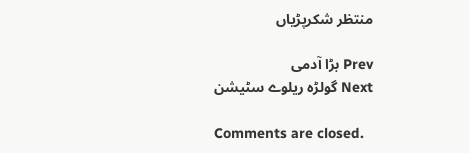منتظر شکرپڑیاں

Prev بڑا آدمی
Next گولڑہ ریلوے سٹیشن

Comments are closed.